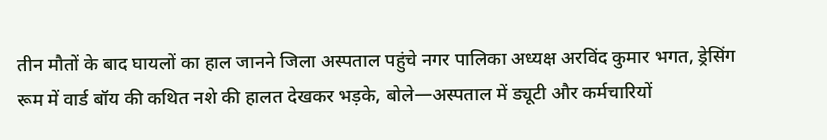तीन मौतों के बाद घायलों का हाल जानने जिला अस्पताल पहुंचे नगर पालिका अध्यक्ष अरविंद कुमार भगत, ड्रेसिंग रूम में वार्ड बॉय की कथित नशे की हालत देखकर भड़के, बोले—अस्पताल में ड्यूटी और कर्मचारियों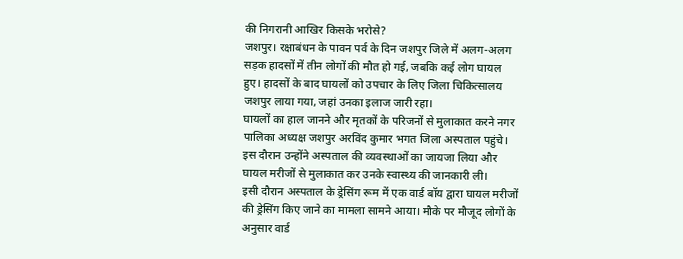की निगरानी आखिर किसके भरोसे?
जशपुर। रक्षाबंधन के पावन पर्व के दिन जशपुर जिले में अलग-अलग सड़क हादसों में तीन लोगों की मौत हो गई, जबकि कई लोग घायल हुए। हादसों के बाद घायलों को उपचार के लिए जिला चिकित्सालय जशपुर लाया गया, जहां उनका इलाज जारी रहा।
घायलों का हाल जानने और मृतकों के परिजनों से मुलाकात करने नगर पालिका अध्यक्ष जशपुर अरविंद कुमार भगत जिला अस्पताल पहुंचे। इस दौरान उन्होंने अस्पताल की व्यवस्थाओं का जायजा लिया और घायल मरीजों से मुलाकात कर उनके स्वास्थ्य की जानकारी ली।
इसी दौरान अस्पताल के ड्रेसिंग रूम में एक वार्ड बॉय द्वारा घायल मरीजों की ड्रेसिंग किए जाने का मामला सामने आया। मौके पर मौजूद लोगों के अनुसार वार्ड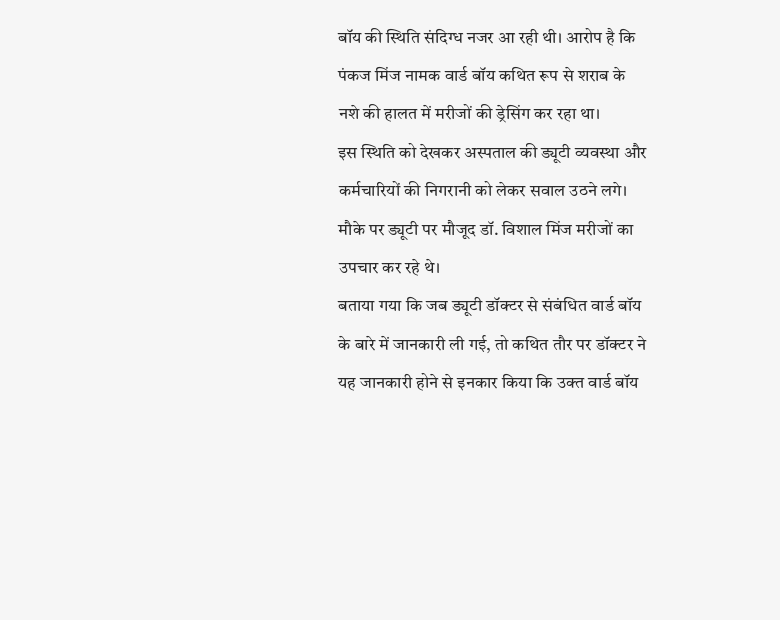बॉय की स्थिति संदिग्ध नजर आ रही थी। आरोप है कि पंकज मिंज नामक वार्ड बॉय कथित रूप से शराब के नशे की हालत में मरीजों की ड्रेसिंग कर रहा था।
इस स्थिति को देखकर अस्पताल की ड्यूटी व्यवस्था और कर्मचारियों की निगरानी को लेकर सवाल उठने लगे। मौके पर ड्यूटी पर मौजूद डॉ. विशाल मिंज मरीजों का उपचार कर रहे थे।
बताया गया कि जब ड्यूटी डॉक्टर से संबंधित वार्ड बॉय के बारे में जानकारी ली गई, तो कथित तौर पर डॉक्टर ने यह जानकारी होने से इनकार किया कि उक्त वार्ड बॉय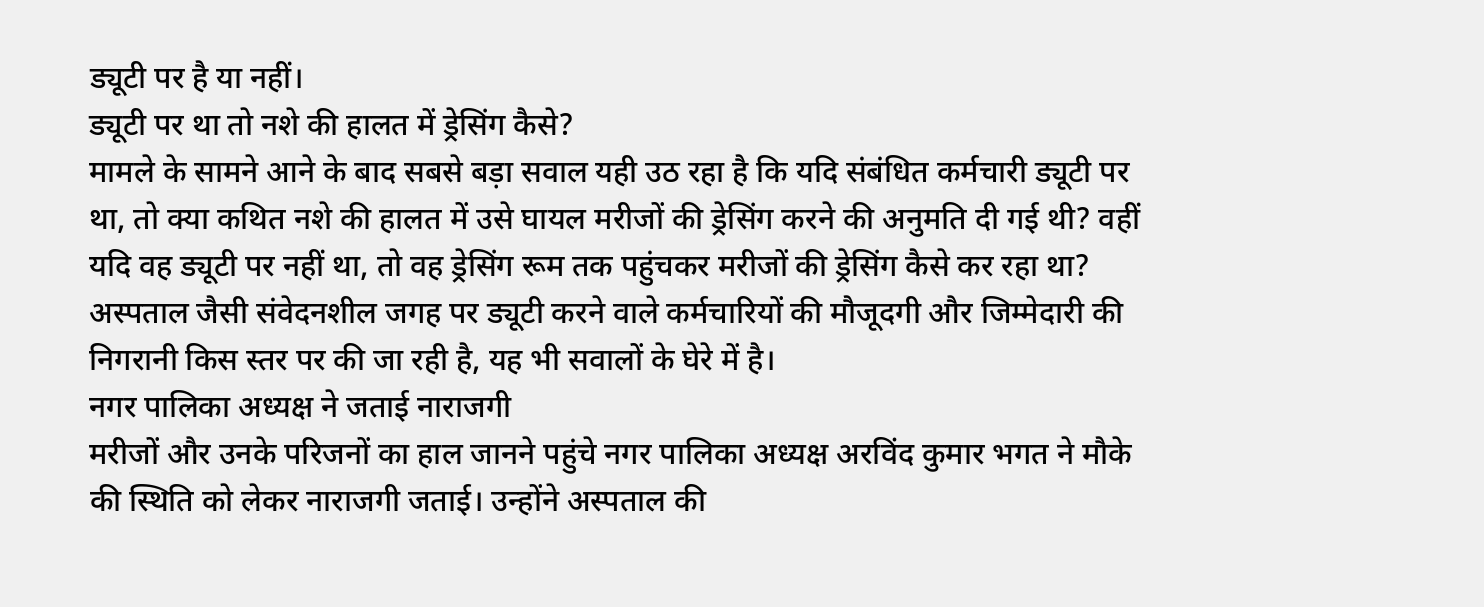ड्यूटी पर है या नहीं।
ड्यूटी पर था तो नशे की हालत में ड्रेसिंग कैसे?
मामले के सामने आने के बाद सबसे बड़ा सवाल यही उठ रहा है कि यदि संबंधित कर्मचारी ड्यूटी पर था, तो क्या कथित नशे की हालत में उसे घायल मरीजों की ड्रेसिंग करने की अनुमति दी गई थी? वहीं यदि वह ड्यूटी पर नहीं था, तो वह ड्रेसिंग रूम तक पहुंचकर मरीजों की ड्रेसिंग कैसे कर रहा था?
अस्पताल जैसी संवेदनशील जगह पर ड्यूटी करने वाले कर्मचारियों की मौजूदगी और जिम्मेदारी की निगरानी किस स्तर पर की जा रही है, यह भी सवालों के घेरे में है।
नगर पालिका अध्यक्ष ने जताई नाराजगी
मरीजों और उनके परिजनों का हाल जानने पहुंचे नगर पालिका अध्यक्ष अरविंद कुमार भगत ने मौके की स्थिति को लेकर नाराजगी जताई। उन्होंने अस्पताल की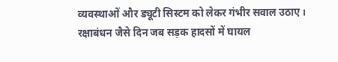व्यवस्थाओं और ड्यूटी सिस्टम को लेकर गंभीर सवाल उठाए।
रक्षाबंधन जैसे दिन जब सड़क हादसों में घायल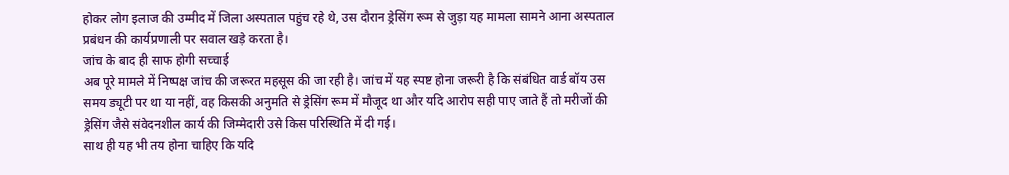होकर लोग इलाज की उम्मीद में जिला अस्पताल पहुंच रहे थे, उस दौरान ड्रेसिंग रूम से जुड़ा यह मामला सामने आना अस्पताल प्रबंधन की कार्यप्रणाली पर सवाल खड़े करता है।
जांच के बाद ही साफ होगी सच्चाई
अब पूरे मामले में निष्पक्ष जांच की जरूरत महसूस की जा रही है। जांच में यह स्पष्ट होना जरूरी है कि संबंधित वार्ड बॉय उस समय ड्यूटी पर था या नहीं, वह किसकी अनुमति से ड्रेसिंग रूम में मौजूद था और यदि आरोप सही पाए जाते हैं तो मरीजों की ड्रेसिंग जैसे संवेदनशील कार्य की जिम्मेदारी उसे किस परिस्थिति में दी गई।
साथ ही यह भी तय होना चाहिए कि यदि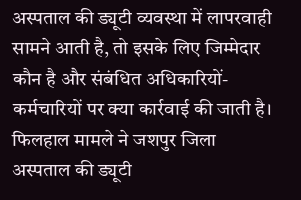अस्पताल की ड्यूटी व्यवस्था में लापरवाही सामने आती है, तो इसके लिए जिम्मेदार कौन है और संबंधित अधिकारियों-कर्मचारियों पर क्या कार्रवाई की जाती है।
फिलहाल मामले ने जशपुर जिला अस्पताल की ड्यूटी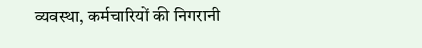व्यवस्था, कर्मचारियों की निगरानी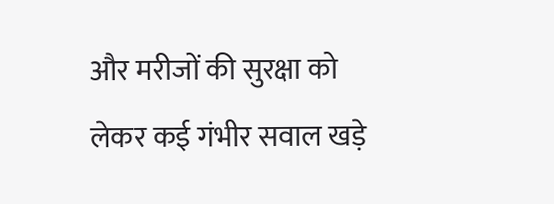और मरीजों की सुरक्षा को लेकर कई गंभीर सवाल खड़े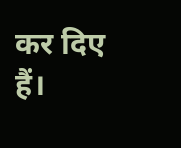कर दिए हैं।